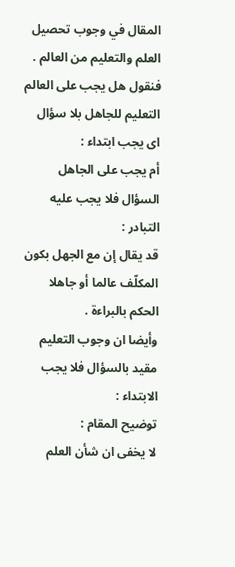المقال في وجوب تحصيل العلم والتعليم من العالم .
فنقول هل يجب على العالم التعليم للجاهل بلا سؤال اى يجب ابتداء :
أم يجب على الجاهل السؤال فلا يجب عليه التبادر :
قد يقال إن مع الجهل بكون المكلّف عالما أو جاهلا الحكم بالبراءة .
وأيضا ان وجوب التعليم مقيد بالسؤال فلا يجب الابتداء :
توضيح المقام :
لا يخفى ان شأن العلم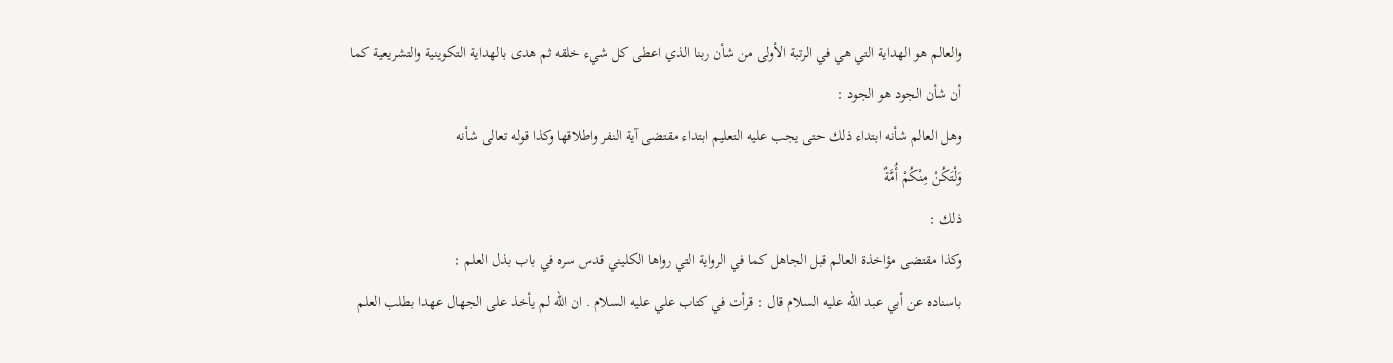والعالم هو الهداية التي هي في الرتبة الأولى من شأن ربنا الذي اعطى كل شيء خلقه ثم هدى بالهداية التكوينية والتشريعية كما أن شأن الجود هو الجود :
وهل العالم شأنه ابتداء ذلك حتى يجب عليه التعليم ابتداء مقتضى آية النفر واطلاقها وكذا قوله تعالى شأنه
وَلْتَكُنْ مِنْكُمْ أُمَّةٌ
ذلك :
وكذا مقتضى مؤاخذة العالم قبل الجاهل كما في الرواية التي رواها الكليني قدس سره في باب بذل العلم :
باسناده عن أبي عبد الله عليه السلام قال : قرأت في كتاب علي عليه السلام . ان الله لم يأخذ على الجهال عهدا بطلب العلم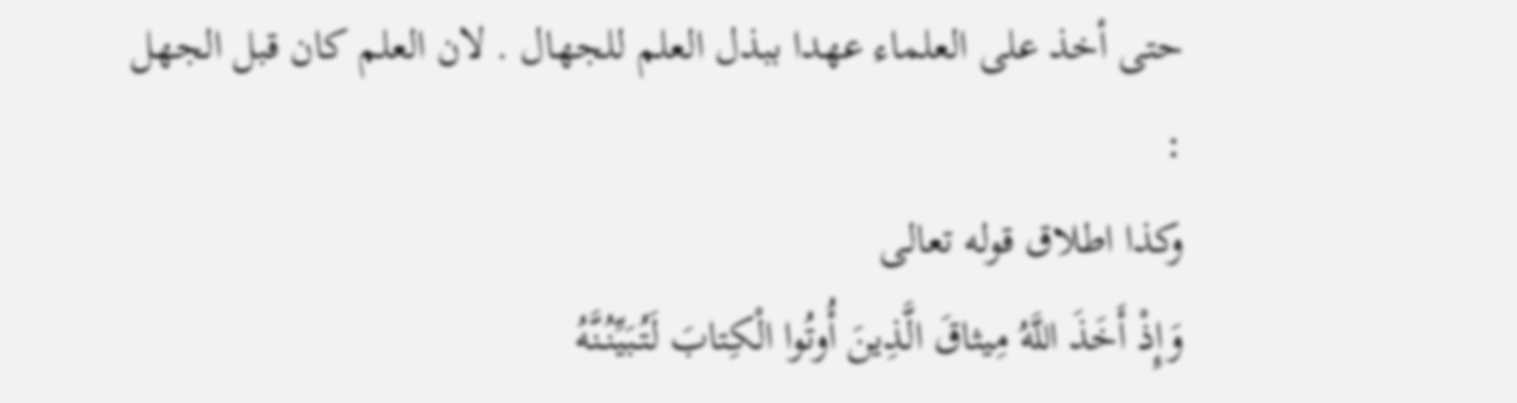حتى أخذ على العلماء عهدا ببذل العلم للجهال . لان العلم كان قبل الجهل :
وكذا اطلاق قوله تعالى
وَإِذْ أَخَذَ اللَّهُ مِيثاقَ الَّذِينَ أُوتُوا الْكِتابَ لَتُبَيِّنُنَّهُ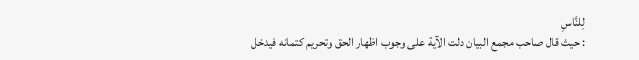لِلنَّاسِ
: حيث قال صاحب مجمع البيان دلت الآية على وجوب اظهار الحق وتحريم كتمانه فيدخل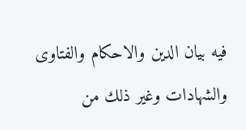فيه بيان الدين والاحكام والفتاوى والشهادات وغير ذلك من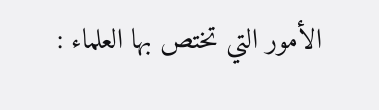الأمور التي تختص بها العلماء :